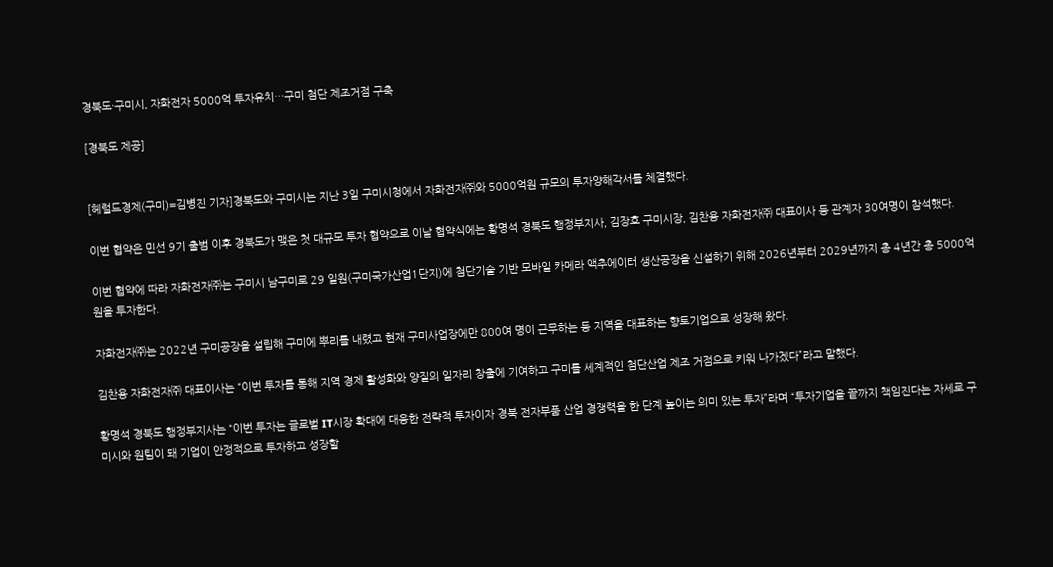경북도·구미시, 자화전자 5000억 투자유치…구미 첨단 제조거점 구축

[경북도 제공]


[헤럴드경제(구미)=김병진 기자]경북도와 구미시는 지난 3일 구미시청에서 자화전자㈜와 5000억원 규모의 투자양해각서를 체결했다.

이번 협약은 민선 9기 출범 이후 경북도가 맺은 첫 대규모 투자 협약으로 이날 협약식에는 황명석 경북도 행정부지사, 김장호 구미시장, 김찬용 자화전자㈜ 대표이사 등 관계자 30여명이 참석했다.

이번 협약에 따라 자화전자㈜는 구미시 남구미로 29 일원(구미국가산업1단지)에 첨단기술 기반 모바일 카메라 액추에이터 생산공장을 신설하기 위해 2026년부터 2029년까지 총 4년간 총 5000억원을 투자한다.

자화전자㈜는 2022년 구미공장을 설립해 구미에 뿌리를 내렸고 현재 구미사업장에만 800여 명이 근무하는 등 지역을 대표하는 향토기업으로 성장해 왔다.

김찬용 자화전자㈜ 대표이사는 “이번 투자를 통해 지역 경제 활성화와 양질의 일자리 창출에 기여하고 구미를 세계적인 첨단산업 제조 거점으로 키워 나가겠다”라고 말했다.

황명석 경북도 행정부지사는 “이번 투자는 글로벌 IT시장 확대에 대응한 전략적 투자이자 경북 전자부품 산업 경쟁력을 한 단계 높이는 의미 있는 투자”라며 “투자기업을 끝까지 책임진다는 자세로 구미시와 원팀이 돼 기업이 안정적으로 투자하고 성장할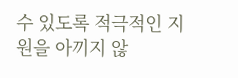수 있도록 적극적인 지원을 아끼지 않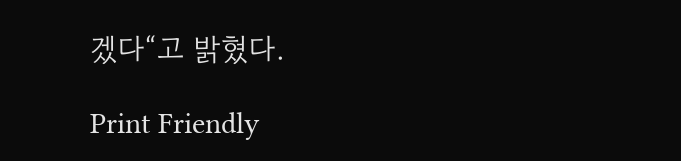겠다“고 밝혔다.

Print Friendly